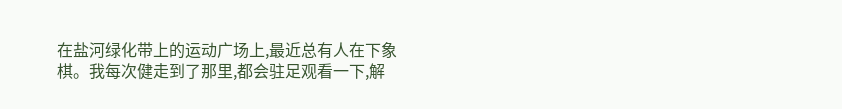在盐河绿化带上的运动广场上,最近总有人在下象棋。我每次健走到了那里,都会驻足观看一下,解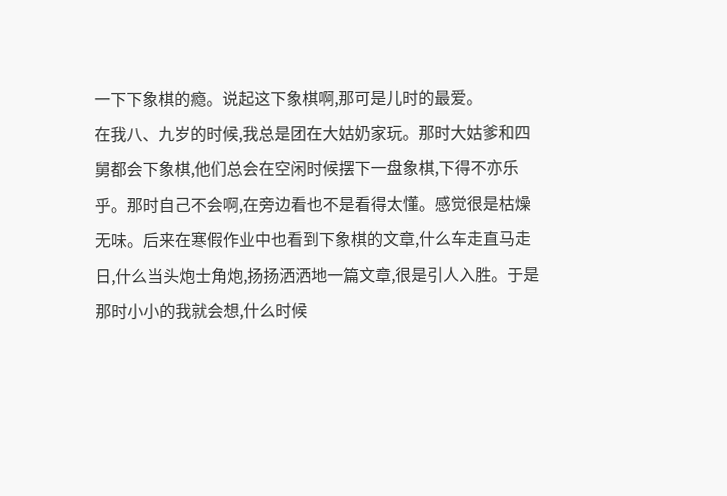一下下象棋的瘾。说起这下象棋啊,那可是儿时的最爱。
在我八、九岁的时候,我总是团在大姑奶家玩。那时大姑爹和四舅都会下象棋,他们总会在空闲时候摆下一盘象棋,下得不亦乐乎。那时自己不会啊,在旁边看也不是看得太懂。感觉很是枯燥无味。后来在寒假作业中也看到下象棋的文章,什么车走直马走日,什么当头炮士角炮,扬扬洒洒地一篇文章,很是引人入胜。于是那时小小的我就会想,什么时候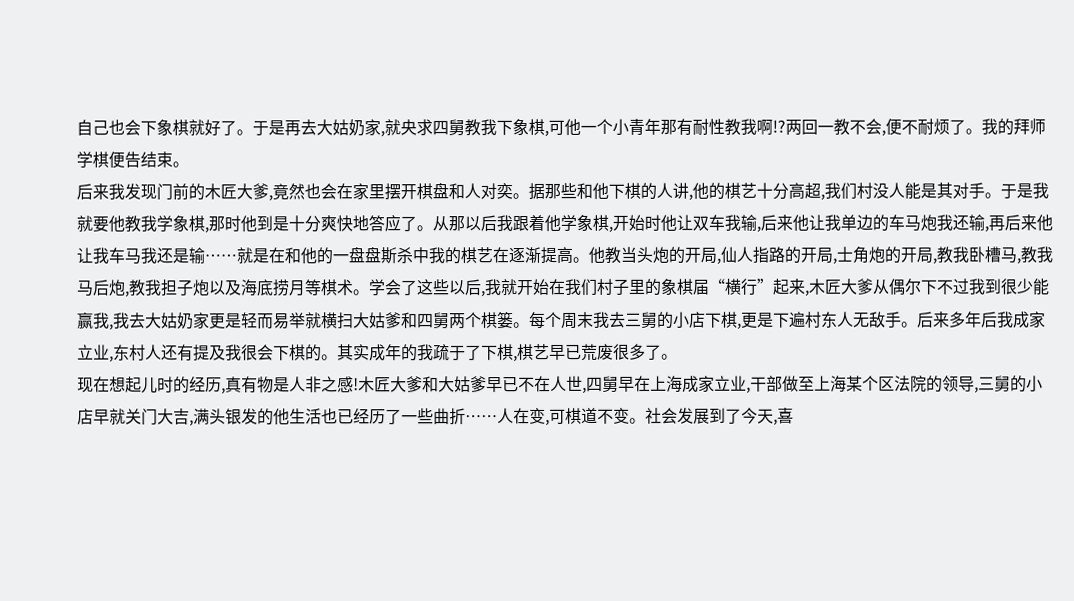自己也会下象棋就好了。于是再去大姑奶家,就央求四舅教我下象棋,可他一个小青年那有耐性教我啊!?两回一教不会,便不耐烦了。我的拜师学棋便告结束。
后来我发现门前的木匠大爹,竟然也会在家里摆开棋盘和人对奕。据那些和他下棋的人讲,他的棋艺十分高超,我们村没人能是其对手。于是我就要他教我学象棋,那时他到是十分爽快地答应了。从那以后我跟着他学象棋,开始时他让双车我输,后来他让我单边的车马炮我还输,再后来他让我车马我还是输……就是在和他的一盘盘斯杀中我的棋艺在逐渐提高。他教当头炮的开局,仙人指路的开局,士角炮的开局,教我卧槽马,教我马后炮,教我担子炮以及海底捞月等棋术。学会了这些以后,我就开始在我们村子里的象棋届“横行”起来,木匠大爹从偶尔下不过我到很少能赢我,我去大姑奶家更是轻而易举就横扫大姑爹和四舅两个棋篓。每个周末我去三舅的小店下棋,更是下遍村东人无敌手。后来多年后我成家立业,东村人还有提及我很会下棋的。其实成年的我疏于了下棋,棋艺早已荒废很多了。
现在想起儿时的经历,真有物是人非之感!木匠大爹和大姑爹早已不在人世,四舅早在上海成家立业,干部做至上海某个区法院的领导,三舅的小店早就关门大吉,满头银发的他生活也已经历了一些曲折……人在变,可棋道不变。社会发展到了今天,喜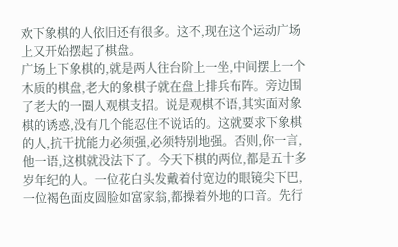欢下象棋的人依旧还有很多。这不,现在这个运动广场上又开始摆起了棋盘。
广场上下象棋的,就是两人往台阶上一坐,中间摆上一个木质的棋盘,老大的象棋子就在盘上排兵布阵。旁边围了老大的一圈人观棋支招。说是观棋不语,其实面对象棋的诱惑,没有几个能忍住不说话的。这就要求下象棋的人,抗干扰能力必须强,必须特别地强。否则,你一言,他一语,这棋就没法下了。今天下棋的两位,都是五十多岁年纪的人。一位花白头发戴着付宽边的眼镜尖下巴,一位褐色面皮圆脸如富家翁,都操着外地的口音。先行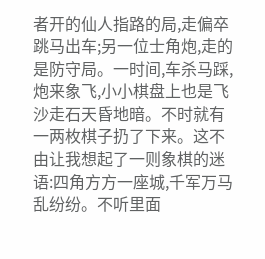者开的仙人指路的局,走偏卒跳马出车;另一位士角炮,走的是防守局。一时间,车杀马踩,炮来象飞,小小棋盘上也是飞沙走石天昏地暗。不时就有一两枚棋子扔了下来。这不由让我想起了一则象棋的迷语:四角方方一座城,千军万马乱纷纷。不听里面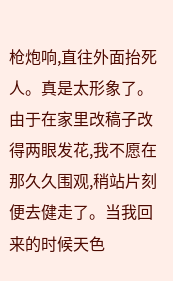枪炮响,直往外面抬死人。真是太形象了。
由于在家里改稿子改得两眼发花,我不愿在那久久围观,稍站片刻便去健走了。当我回来的时候天色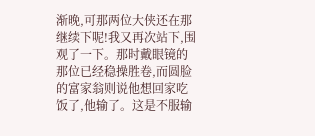渐晚,可那两位大侠还在那继续下呢!我又再次站下,围观了一下。那时戴眼镜的那位已经稳操胜卷,而圆脸的富家翁则说他想回家吃饭了,他输了。这是不服输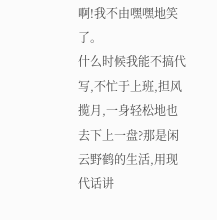啊!我不由嘿嘿地笑了。
什么时候我能不搞代写,不忙于上班,担风揽月,一身轻松地也去下上一盘?那是闲云野鹤的生活,用现代话讲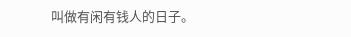叫做有闲有钱人的日子。